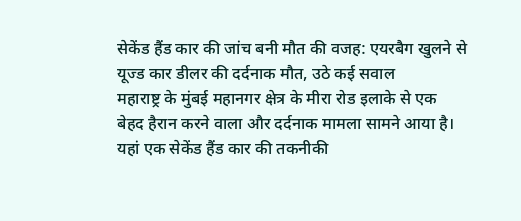सेकेंड हैंड कार की जांच बनी मौत की वजह: एयरबैग खुलने से यूज्ड कार डीलर की दर्दनाक मौत, उठे कई सवाल
महाराष्ट्र के मुंबई महानगर क्षेत्र के मीरा रोड इलाके से एक बेहद हैरान करने वाला और दर्दनाक मामला सामने आया है। यहां एक सेकेंड हैंड कार की तकनीकी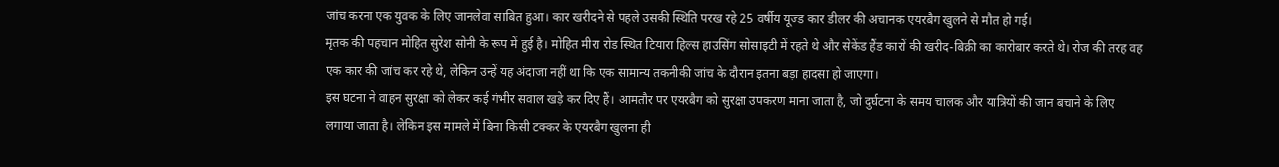जांच करना एक युवक के लिए जानलेवा साबित हुआ। कार खरीदने से पहले उसकी स्थिति परख रहे 25 वर्षीय यूज्ड कार डीलर की अचानक एयरबैग खुलने से मौत हो गई।
मृतक की पहचान मोहित सुरेश सोनी के रूप में हुई है। मोहित मीरा रोड स्थित टियारा हिल्स हाउसिंग सोसाइटी में रहते थे और सेकेंड हैंड कारों की खरीद-बिक्री का कारोबार करते थे। रोज की तरह वह एक कार की जांच कर रहे थे, लेकिन उन्हें यह अंदाजा नहीं था कि एक सामान्य तकनीकी जांच के दौरान इतना बड़ा हादसा हो जाएगा।
इस घटना ने वाहन सुरक्षा को लेकर कई गंभीर सवाल खड़े कर दिए हैं। आमतौर पर एयरबैग को सुरक्षा उपकरण माना जाता है, जो दुर्घटना के समय चालक और यात्रियों की जान बचाने के लिए लगाया जाता है। लेकिन इस मामले में बिना किसी टक्कर के एयरबैग खुलना ही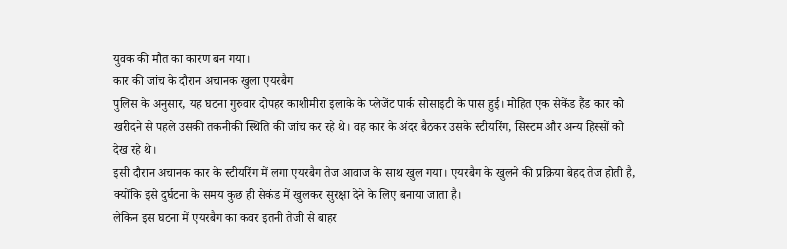युवक की मौत का कारण बन गया।
कार की जांच के दौरान अचानक खुला एयरबैग
पुलिस के अनुसार, यह घटना गुरुवार दोपहर काशीमीरा इलाके के प्लेजेंट पार्क सोसाइटी के पास हुई। मोहित एक सेकेंड हैंड कार को खरीदने से पहले उसकी तकनीकी स्थिति की जांच कर रहे थे। वह कार के अंदर बैठकर उसके स्टीयरिंग, सिस्टम और अन्य हिस्सों को देख रहे थे।
इसी दौरान अचानक कार के स्टीयरिंग में लगा एयरबैग तेज आवाज के साथ खुल गया। एयरबैग के खुलने की प्रक्रिया बेहद तेज होती है, क्योंकि इसे दुर्घटना के समय कुछ ही सेकंड में खुलकर सुरक्षा देने के लिए बनाया जाता है।
लेकिन इस घटना में एयरबैग का कवर इतनी तेजी से बाहर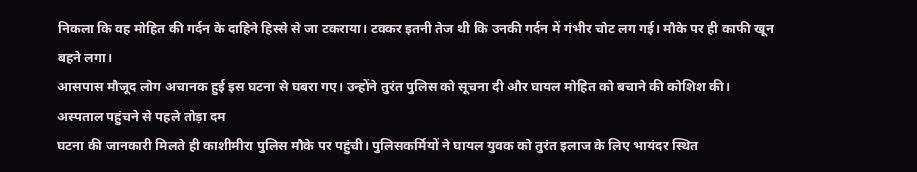निकला कि वह मोहित की गर्दन के दाहिने हिस्से से जा टकराया। टक्कर इतनी तेज थी कि उनकी गर्दन में गंभीर चोट लग गई। मौके पर ही काफी खून बहने लगा।
आसपास मौजूद लोग अचानक हुई इस घटना से घबरा गए। उन्होंने तुरंत पुलिस को सूचना दी और घायल मोहित को बचाने की कोशिश की।
अस्पताल पहुंचने से पहले तोड़ा दम
घटना की जानकारी मिलते ही काशीमीरा पुलिस मौके पर पहुंची। पुलिसकर्मियों ने घायल युवक को तुरंत इलाज के लिए भायंदर स्थित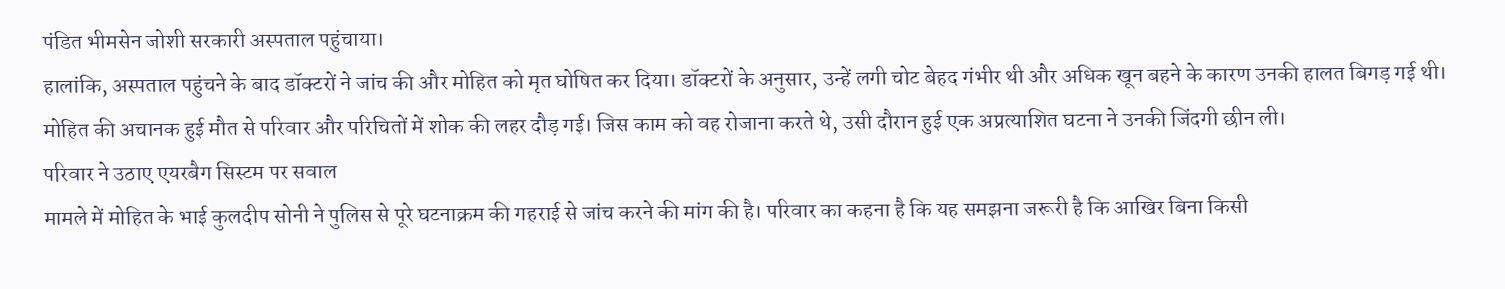पंडित भीमसेन जोशी सरकारी अस्पताल पहुंचाया।
हालांकि, अस्पताल पहुंचने के बाद डॉक्टरों ने जांच की और मोहित को मृत घोषित कर दिया। डॉक्टरों के अनुसार, उन्हें लगी चोट बेहद गंभीर थी और अधिक खून बहने के कारण उनकी हालत बिगड़ गई थी।
मोहित की अचानक हुई मौत से परिवार और परिचितों में शोक की लहर दौड़ गई। जिस काम को वह रोजाना करते थे, उसी दौरान हुई एक अप्रत्याशित घटना ने उनकी जिंदगी छीन ली।
परिवार ने उठाए एयरबैग सिस्टम पर सवाल
मामले में मोहित के भाई कुलदीप सोनी ने पुलिस से पूरे घटनाक्रम की गहराई से जांच करने की मांग की है। परिवार का कहना है कि यह समझना जरूरी है कि आखिर बिना किसी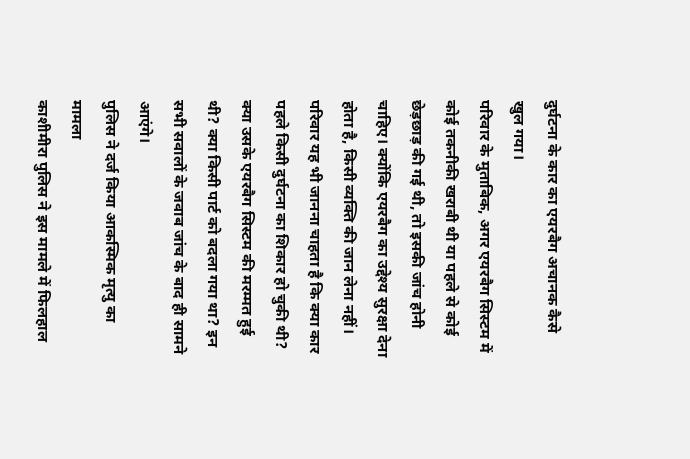दुर्घटना के कार का एयरबैग अचानक कैसे खुल गया।
परिवार के मुताबिक, अगर एयरबैग सिस्टम में कोई तकनीकी खराबी थी या पहले से कोई छेड़छाड़ की गई थी, तो इसकी जांच होनी चाहिए। क्योंकि एयरबैग का उद्देश्य सुरक्षा देना होता है, किसी व्यक्ति की जान लेना नहीं।
परिवार यह भी जानना चाहता है कि क्या कार पहले किसी दुर्घटना का शिकार हो चुकी थी? क्या उसके एयरबैग सिस्टम की मरम्मत हुई थी? क्या किसी पार्ट को बदला गया था? इन सभी सवालों के जवाब जांच के बाद ही सामने आएंगे।
पुलिस ने दर्ज किया आकस्मिक मृत्यु का मामला
काशीमीरा पुलिस ने इस मामले में फिलहाल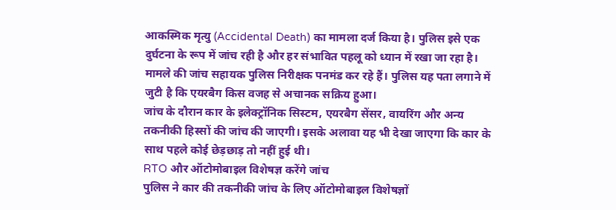आकस्मिक मृत्यु (Accidental Death) का मामला दर्ज किया है। पुलिस इसे एक दुर्घटना के रूप में जांच रही है और हर संभावित पहलू को ध्यान में रखा जा रहा है।
मामले की जांच सहायक पुलिस निरीक्षक पनमंड कर रहे हैं। पुलिस यह पता लगाने में जुटी है कि एयरबैग किस वजह से अचानक सक्रिय हुआ।
जांच के दौरान कार के इलेक्ट्रॉनिक सिस्टम, एयरबैग सेंसर, वायरिंग और अन्य तकनीकी हिस्सों की जांच की जाएगी। इसके अलावा यह भी देखा जाएगा कि कार के साथ पहले कोई छेड़छाड़ तो नहीं हुई थी।
RTO और ऑटोमोबाइल विशेषज्ञ करेंगे जांच
पुलिस ने कार की तकनीकी जांच के लिए ऑटोमोबाइल विशेषज्ञों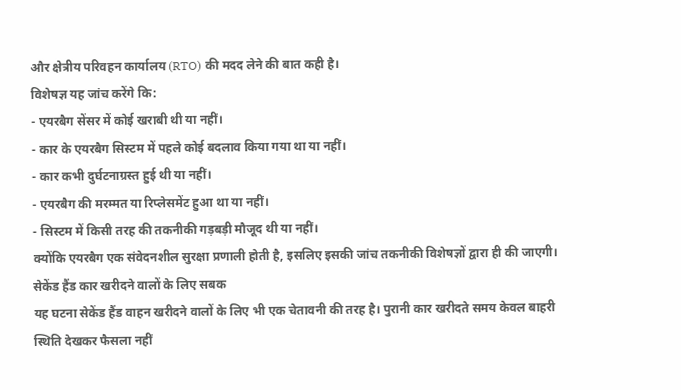और क्षेत्रीय परिवहन कार्यालय (RTO) की मदद लेने की बात कही है।
विशेषज्ञ यह जांच करेंगे कि:
- एयरबैग सेंसर में कोई खराबी थी या नहीं।
- कार के एयरबैग सिस्टम में पहले कोई बदलाव किया गया था या नहीं।
- कार कभी दुर्घटनाग्रस्त हुई थी या नहीं।
- एयरबैग की मरम्मत या रिप्लेसमेंट हुआ था या नहीं।
- सिस्टम में किसी तरह की तकनीकी गड़बड़ी मौजूद थी या नहीं।
क्योंकि एयरबैग एक संवेदनशील सुरक्षा प्रणाली होती है, इसलिए इसकी जांच तकनीकी विशेषज्ञों द्वारा ही की जाएगी।
सेकेंड हैंड कार खरीदने वालों के लिए सबक
यह घटना सेकेंड हैंड वाहन खरीदने वालों के लिए भी एक चेतावनी की तरह है। पुरानी कार खरीदते समय केवल बाहरी स्थिति देखकर फैसला नहीं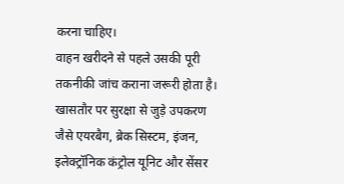करना चाहिए।
वाहन खरीदने से पहले उसकी पूरी तकनीकी जांच कराना जरूरी होता है। खासतौर पर सुरक्षा से जुड़े उपकरण जैसे एयरबैग, ब्रेक सिस्टम, इंजन, इलेक्ट्रॉनिक कंट्रोल यूनिट और सेंसर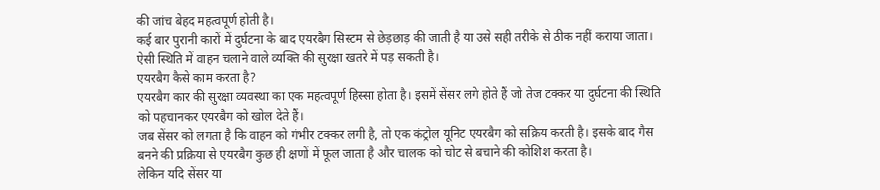की जांच बेहद महत्वपूर्ण होती है।
कई बार पुरानी कारों में दुर्घटना के बाद एयरबैग सिस्टम से छेड़छाड़ की जाती है या उसे सही तरीके से ठीक नहीं कराया जाता। ऐसी स्थिति में वाहन चलाने वाले व्यक्ति की सुरक्षा खतरे में पड़ सकती है।
एयरबैग कैसे काम करता है?
एयरबैग कार की सुरक्षा व्यवस्था का एक महत्वपूर्ण हिस्सा होता है। इसमें सेंसर लगे होते हैं जो तेज टक्कर या दुर्घटना की स्थिति को पहचानकर एयरबैग को खोल देते हैं।
जब सेंसर को लगता है कि वाहन को गंभीर टक्कर लगी है, तो एक कंट्रोल यूनिट एयरबैग को सक्रिय करती है। इसके बाद गैस बनने की प्रक्रिया से एयरबैग कुछ ही क्षणों में फूल जाता है और चालक को चोट से बचाने की कोशिश करता है।
लेकिन यदि सेंसर या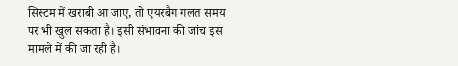सिस्टम में खराबी आ जाए, तो एयरबैग गलत समय पर भी खुल सकता है। इसी संभावना की जांच इस मामले में की जा रही है।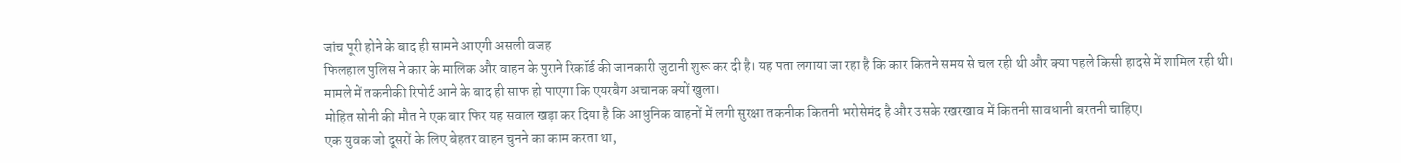जांच पूरी होने के बाद ही सामने आएगी असली वजह
फिलहाल पुलिस ने कार के मालिक और वाहन के पुराने रिकॉर्ड की जानकारी जुटानी शुरू कर दी है। यह पता लगाया जा रहा है कि कार कितने समय से चल रही थी और क्या पहले किसी हादसे में शामिल रही थी।
मामले में तकनीकी रिपोर्ट आने के बाद ही साफ हो पाएगा कि एयरबैग अचानक क्यों खुला।
मोहित सोनी की मौत ने एक बार फिर यह सवाल खड़ा कर दिया है कि आधुनिक वाहनों में लगी सुरक्षा तकनीक कितनी भरोसेमंद है और उसके रखरखाव में कितनी सावधानी बरतनी चाहिए।
एक युवक जो दूसरों के लिए बेहतर वाहन चुनने का काम करता था,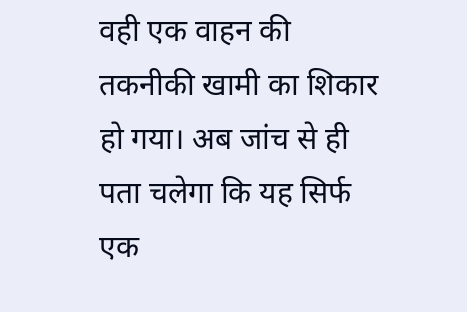वही एक वाहन की तकनीकी खामी का शिकार हो गया। अब जांच से ही पता चलेगा कि यह सिर्फ एक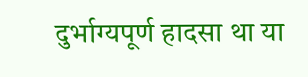दुर्भाग्यपूर्ण हादसा था या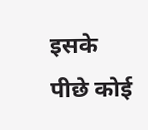इसके पीछे कोई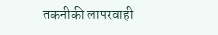तकनीकी लापरवाही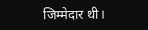जिम्मेदार थी।